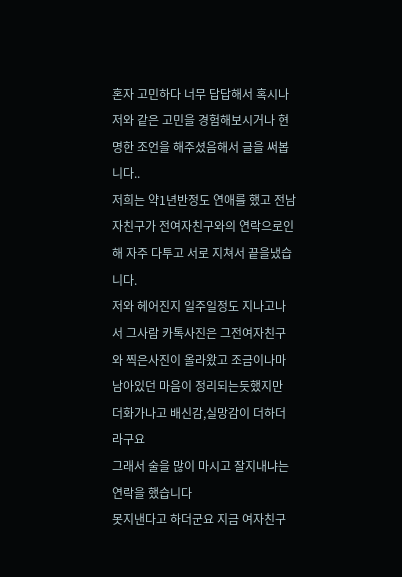혼자 고민하다 너무 답답해서 혹시나 저와 같은 고민을 경험해보시거나 현명한 조언을 해주셨음해서 글을 써봅니다..
저희는 약1년반정도 연애를 했고 전남자친구가 전여자친구와의 연락으로인해 자주 다투고 서로 지쳐서 끝을냈습니다.
저와 헤어진지 일주일정도 지나고나서 그사람 카톡사진은 그전여자친구와 찍은사진이 올라왔고 조금이나마 남아있던 마음이 정리되는듯했지만 더화가나고 배신감,실망감이 더하더라구요
그래서 술을 많이 마시고 잘지내냐는 연락을 했습니다
못지낸다고 하더군요 지금 여자친구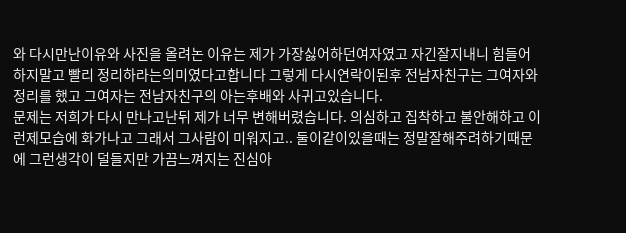와 다시만난이유와 사진을 올려논 이유는 제가 가장싫어하던여자였고 자긴잘지내니 힘들어하지말고 빨리 정리하라는의미였다고합니다 그렇게 다시연락이된후 전남자친구는 그여자와 정리를 했고 그여자는 전남자친구의 아는후배와 사귀고있습니다.
문제는 저희가 다시 만나고난뒤 제가 너무 변해버렸습니다. 의심하고 집착하고 불안해하고 이런제모습에 화가나고 그래서 그사람이 미워지고.. 둘이같이있을때는 정말잘해주려하기때문에 그런생각이 덜들지만 가끔느껴지는 진심아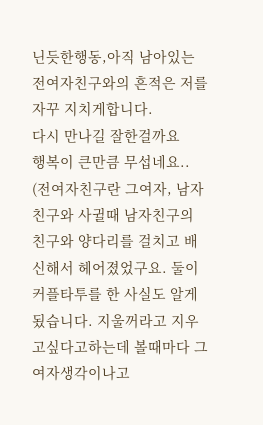닌듯한행동,아직 남아있는 전여자친구와의 흔적은 저를 자꾸 지치게합니다.
다시 만나길 잘한걸까요
행복이 큰만큼 무섭네요..
(전여자친구란 그여자, 남자친구와 사귈때 남자친구의 친구와 양다리를 걸치고 배신해서 헤어졌었구요. 둘이 커플타투를 한 사실도 알게됬습니다. 지울꺼라고 지우고싶다고하는데 볼때마다 그여자생각이나고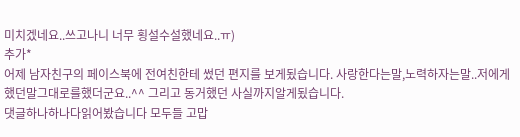미치겠네요..쓰고나니 너무 횡설수설했네요..ㅠ)
추가*
어제 남자친구의 페이스북에 전여친한테 썼던 편지를 보게됬습니다. 사랑한다는말,노력하자는말..저에게했던말그대로를했더군요..^^ 그리고 동거했던 사실까지알게됬습니다.
댓글하나하나다읽어봤습니다 모두들 고맙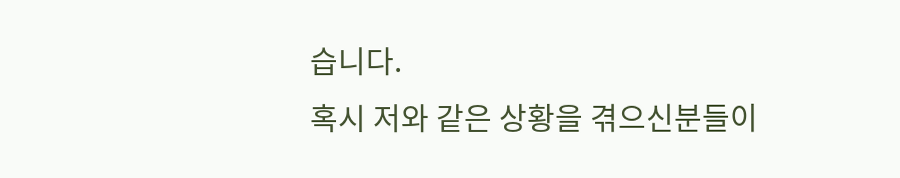습니다.
혹시 저와 같은 상황을 겪으신분들이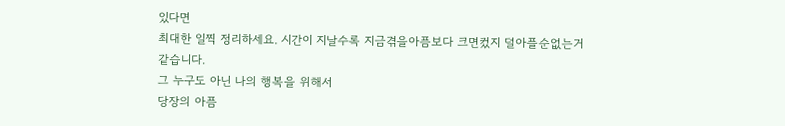있다면
최대한 일찍 정리하세요. 시간이 지날수록 지금겪을아픔보다 크면컸지 덜아플순없는거같습니다.
그 누구도 아닌 나의 행복을 위해서
당장의 아픔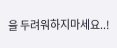을 두려워하지마세요..!